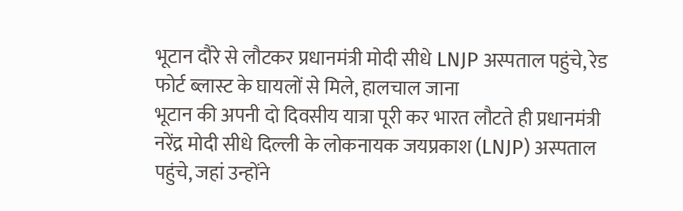भूटान दौरे से लौटकर प्रधानमंत्री मोदी सीधे LNJP अस्पताल पहुंचे, रेड फोर्ट ब्लास्ट के घायलों से मिले, हालचाल जाना
भूटान की अपनी दो दिवसीय यात्रा पूरी कर भारत लौटते ही प्रधानमंत्री नरेंद्र मोदी सीधे दिल्ली के लोकनायक जयप्रकाश (LNJP) अस्पताल पहुंचे, जहां उन्होंने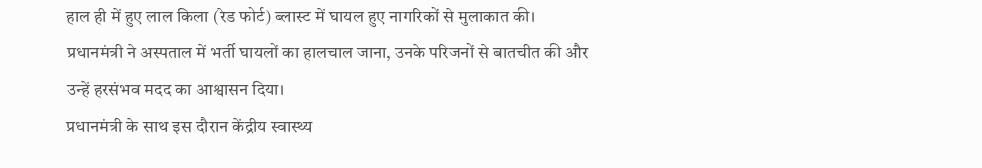हाल ही में हुए लाल किला (रेड फोर्ट) ब्लास्ट में घायल हुए नागरिकों से मुलाकात की। प्रधानमंत्री ने अस्पताल में भर्ती घायलों का हालचाल जाना, उनके परिजनों से बातचीत की और उन्हें हरसंभव मदद का आश्वासन दिया।
प्रधानमंत्री के साथ इस दौरान केंद्रीय स्वास्थ्य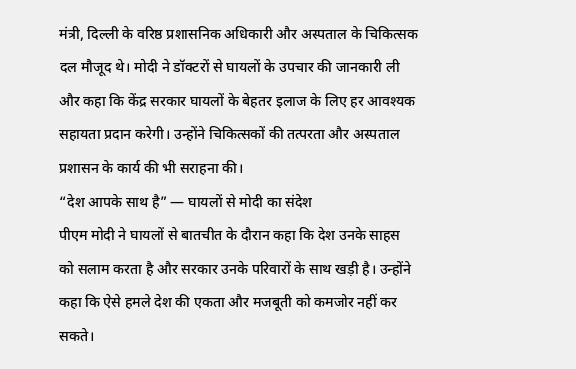मंत्री, दिल्ली के वरिष्ठ प्रशासनिक अधिकारी और अस्पताल के चिकित्सक दल मौजूद थे। मोदी ने डॉक्टरों से घायलों के उपचार की जानकारी ली और कहा कि केंद्र सरकार घायलों के बेहतर इलाज के लिए हर आवश्यक सहायता प्रदान करेगी। उन्होंने चिकित्सकों की तत्परता और अस्पताल प्रशासन के कार्य की भी सराहना की।
“देश आपके साथ है” — घायलों से मोदी का संदेश
पीएम मोदी ने घायलों से बातचीत के दौरान कहा कि देश उनके साहस को सलाम करता है और सरकार उनके परिवारों के साथ खड़ी है। उन्होंने कहा कि ऐसे हमले देश की एकता और मजबूती को कमजोर नहीं कर सकते।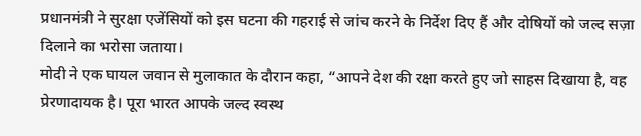प्रधानमंत्री ने सुरक्षा एजेंसियों को इस घटना की गहराई से जांच करने के निर्देश दिए हैं और दोषियों को जल्द सज़ा दिलाने का भरोसा जताया।
मोदी ने एक घायल जवान से मुलाकात के दौरान कहा, “आपने देश की रक्षा करते हुए जो साहस दिखाया है, वह प्रेरणादायक है। पूरा भारत आपके जल्द स्वस्थ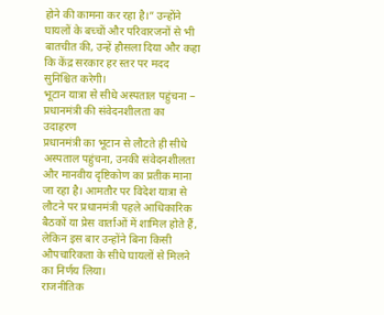होने की कामना कर रहा है।” उन्होंने घायलों के बच्चों और परिवारजनों से भी बातचीत की, उन्हें हौसला दिया और कहा कि केंद्र सरकार हर स्तर पर मदद सुनिश्चित करेगी।
भूटान यात्रा से सीधे अस्पताल पहुंचना – प्रधानमंत्री की संवेदनशीलता का उदाहरण
प्रधानमंत्री का भूटान से लौटते ही सीधे अस्पताल पहुंचना, उनकी संवेदनशीलता और मानवीय दृष्टिकोण का प्रतीक माना जा रहा है। आमतौर पर विदेश यात्रा से लौटने पर प्रधानमंत्री पहले आधिकारिक बैठकों या प्रेस वार्ताओं में शामिल होते हैं, लेकिन इस बार उन्होंने बिना किसी औपचारिकता के सीधे घायलों से मिलने का निर्णय लिया।
राजनीतिक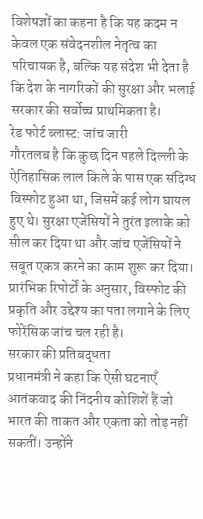विशेषज्ञों का कहना है कि यह कदम न केवल एक संवेदनशील नेतृत्व का परिचायक है, बल्कि यह संदेश भी देता है कि देश के नागरिकों की सुरक्षा और भलाई सरकार की सर्वोच्च प्राथमिकता है।
रेड फोर्ट ब्लास्ट: जांच जारी
गौरतलब है कि कुछ दिन पहले दिल्ली के ऐतिहासिक लाल किले के पास एक संदिग्ध विस्फोट हुआ था, जिसमें कई लोग घायल हुए थे। सुरक्षा एजेंसियों ने तुरंत इलाके को सील कर दिया था और जांच एजेंसियों ने सबूत एकत्र करने का काम शुरू कर दिया। प्रारंभिक रिपोर्टों के अनुसार, विस्फोट की प्रकृति और उद्देश्य का पता लगाने के लिए फोरेंसिक जांच चल रही है।
सरकार की प्रतिबद्धता
प्रधानमंत्री ने कहा कि ऐसी घटनाएँ आतंकवाद की निंदनीय कोशिशें हैं जो भारत की ताकत और एकता को तोड़ नहीं सकतीं। उन्होंने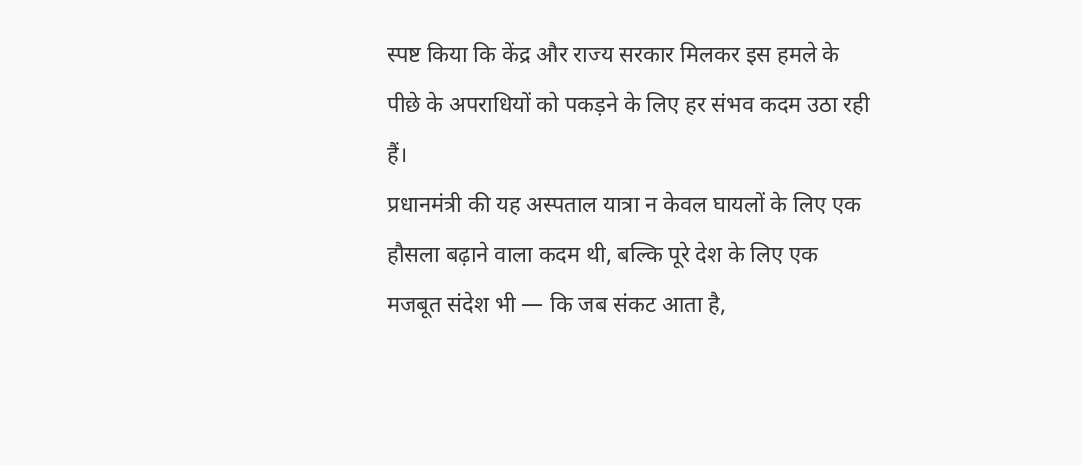स्पष्ट किया कि केंद्र और राज्य सरकार मिलकर इस हमले के पीछे के अपराधियों को पकड़ने के लिए हर संभव कदम उठा रही हैं।
प्रधानमंत्री की यह अस्पताल यात्रा न केवल घायलों के लिए एक हौसला बढ़ाने वाला कदम थी, बल्कि पूरे देश के लिए एक मजबूत संदेश भी — कि जब संकट आता है,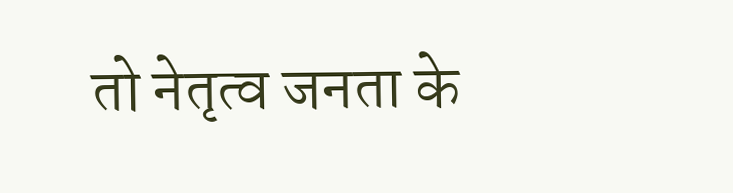तो नेतृत्व जनता के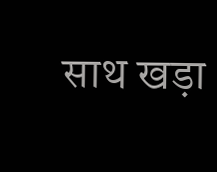साथ खड़ा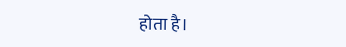होता है।